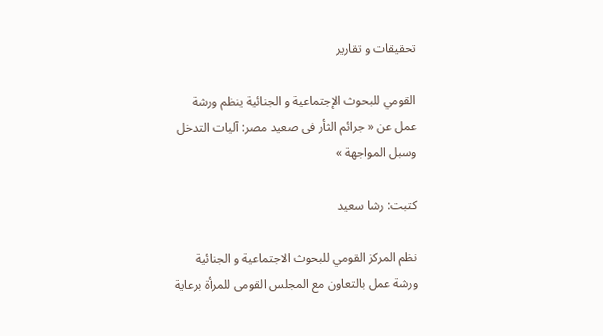تحقيقات و تقارير

القومي للبحوث الإجتماعية و الجنائية ينظم ورشة عمل عن « جرائم الثأر فى صعيد مصر: آليات التدخل وسبل المواجهة »

كتبت: رشا سعيد

نظم المركز القومي للبحوث الاجتماعية و الجنائية ورشة عمل بالتعاون مع المجلس القومى للمرأة برعاية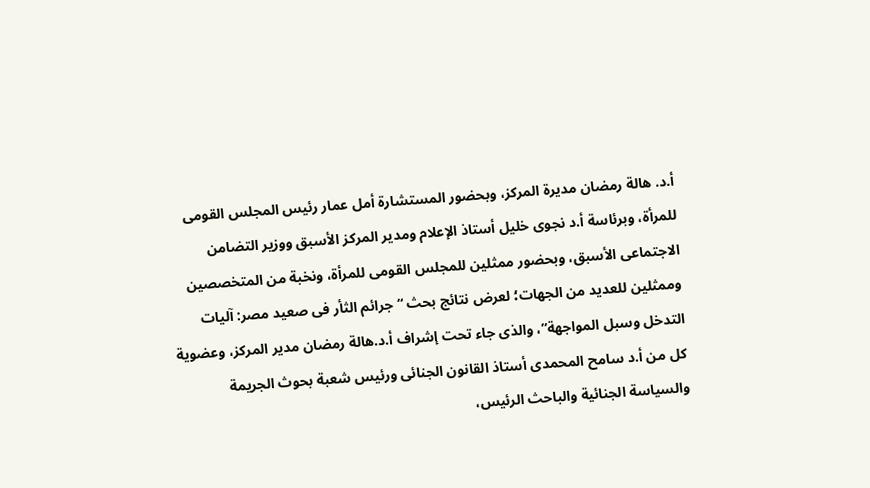أ.د. هالة رمضان مديرة المركز، وبحضور المستشارة أمل عمار رئيس المجلس القومى للمرأة، وبرئاسة أ.د نجوى خليل أستاذ الإعلام ومدير المركز الأسبق ووزير التضامن الاجتماعى الأسبق، وبحضور ممثلين للمجلس القومى للمرأة، ونخبة من المتخصصين وممثلين للعديد من الجهات؛ لعرض نتائج بحث “جرائم الثأر فى صعيد مصر: آليات التدخل وسبل المواجهة”، والذى جاء تحت إشراف أ.د.هالة رمضان مدير المركز، وعضوية كل من أ.د سامح المحمدى أستاذ القانون الجنائى ورئيس شعبة بحوث الجريمة والسياسة الجنائية والباحث الرئيس،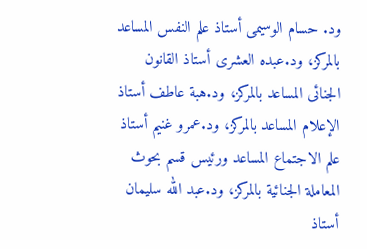ود. حسام الوسيمى أستاذ علم النفس المساعد بالمركز، ود.عبده العشرى أستاذ القانون الجنائى المساعد بالمركز، ود.هبة عاطف أستاذ الإعلام المساعد بالمركز، ود.عمرو غنيم أستاذ علم الاجتماع المساعد ورئيس قسم بحوث المعاملة الجنائية بالمركز، ود.عبد الله سليمان أستاذ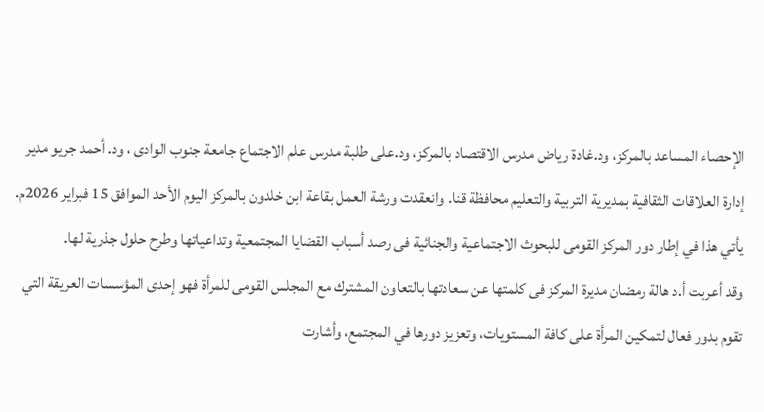الإحصاء المساعد بالمركز، ود.غادة رياض مدرس الاقتصاد بالمركز، ود.على طلبة مدرس علم الاجتماع جامعة جنوب الوادى ، ود. أحمد جريو مدير إدارة العلاقات الثقافية بمديرية التربية والتعليم محافظة قنا. وانعقدت ورشة العمل بقاعة ابن خلدون بالمركز اليوم الأحد الموافق 15 فبراير 2026م. يأتي هذا في إطار دور المركز القومى للبحوث الاجتماعية والجنائية فى رصد أسباب القضايا المجتمعية وتداعياتها وطرح حلول جذرية لها.
وقد أعربت أ.د هالة رمضان مديرة المركز فى كلمتها عن سعادتها بالتعاون المشترك مع المجلس القومى للمرأة فهو إحدى المؤسسات العريقة التي تقوم بدور فعال لتمكين المرأة على كافة المستويات، وتعزيز دورها في المجتمع، وأشارت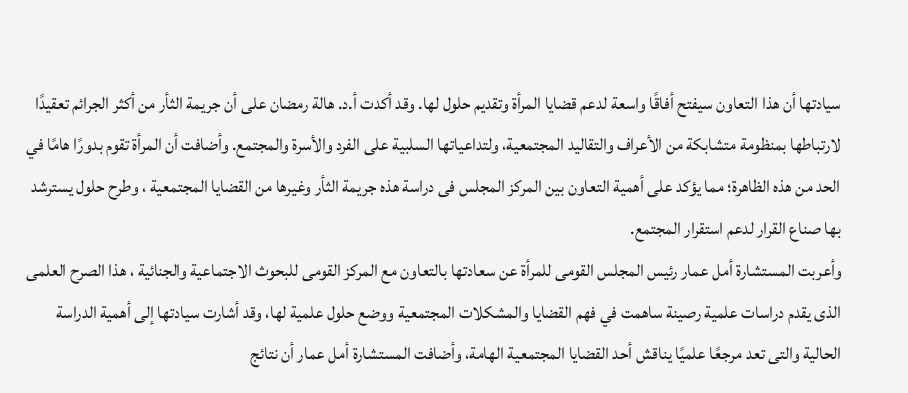سيادتها أن هذا التعاون سيفتح أفاقًا واسعة لدعم قضايا المرأة وتقديم حلول لها. وقد أكدت أ.د. هالة رمضان على أن جريمة الثأر من أكثر الجرائم تعقيدًا لارتباطها بمنظومة متشابكة من الأعراف والتقاليد المجتمعية، ولتداعياتها السلبية على الفرد والأسرة والمجتمع. وأضافت أن المرأة تقوم بدورًا هامًا في الحد من هذه الظاهرة؛ مما يؤكد على أهمية التعاون بين المركز المجلس فى دراسة هذه جريمة الثأر وغيرها من القضايا المجتمعية ، وطرح حلول يسترشد بها صناع القرار لدعم استقرار المجتمع.
وأعربت المستشارة أمل عمار رئيس المجلس القومى للمرأة عن سعادتها بالتعاون مع المركز القومى للبحوث الاجتماعية والجنائية ، هذا الصرح العلمى الذى يقدم دراسات علمية رصينة ساهمت في فهم القضايا والمشكلات المجتمعية ووضع حلول علمية لها، وقد أشارت سيادتها إلى أهمية الدراسة الحالية والتى تعد مرجعًا علميًا يناقش أحد القضايا المجتمعية الهامة، وأضافت المستشارة أمل عمار أن نتائج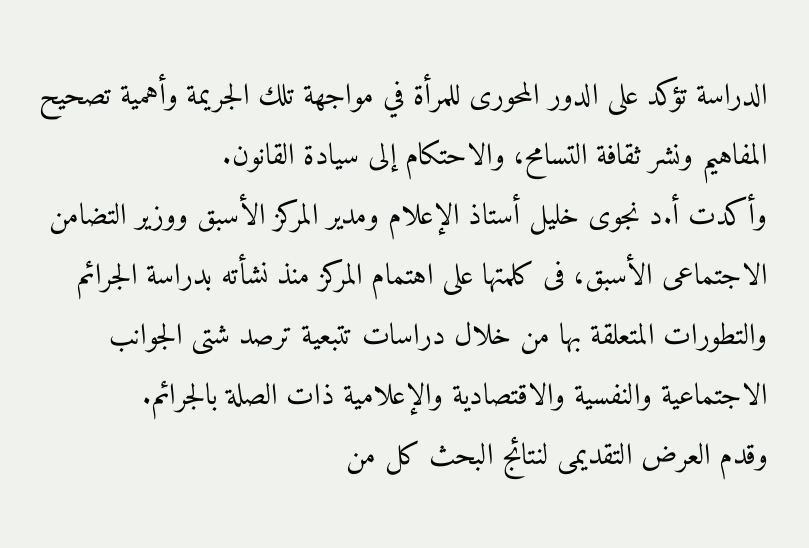الدراسة تؤكد على الدور المحورى للمرأة في مواجهة تلك الجريمة وأهمية تصحيح المفاهيم ونشر ثقافة التسامح، والاحتكام إلى سيادة القانون.
وأكدت أ.د نجوى خليل أستاذ الإعلام ومدير المركز الأسبق ووزير التضامن الاجتماعى الأسبق، فى كلمتها على اهتمام المركز منذ نشأته بدراسة الجرائم والتطورات المتعلقة بها من خلال دراسات تتبعية ترصد شتى الجوانب الاجتماعية والنفسية والاقتصادية والإعلامية ذات الصلة بالجرائم.
وقدم العرض التقديمى لنتائج البحث كل من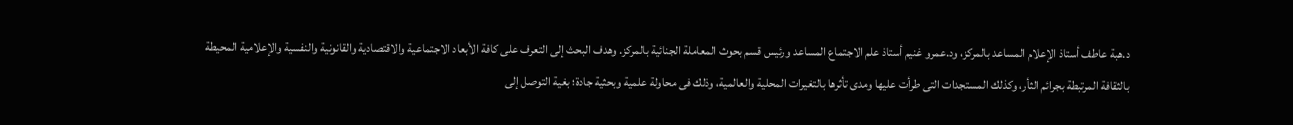د.هبة عاطف أستاذ الإعلام المساعد بالمركز، ود.عمرو غنيم أستاذ علم الاجتماع المساعد ورئيس قسم بحوث المعاملة الجنائية بالمركز. وهدف البحث إلى التعرف على كافة الأبعاد الاجتماعية والاقتصادية والقانونية والنفسية والإعلامية المحيطة بالثقافة المرتبطة بجرائم الثأر، وكذلك المستجدات التى طرأت عليها ومدى تأثرها بالتغيرات المحلية والعالمية، وذلك فى محاولة علمية وبحثية جادة؛ بغية التوصل إلى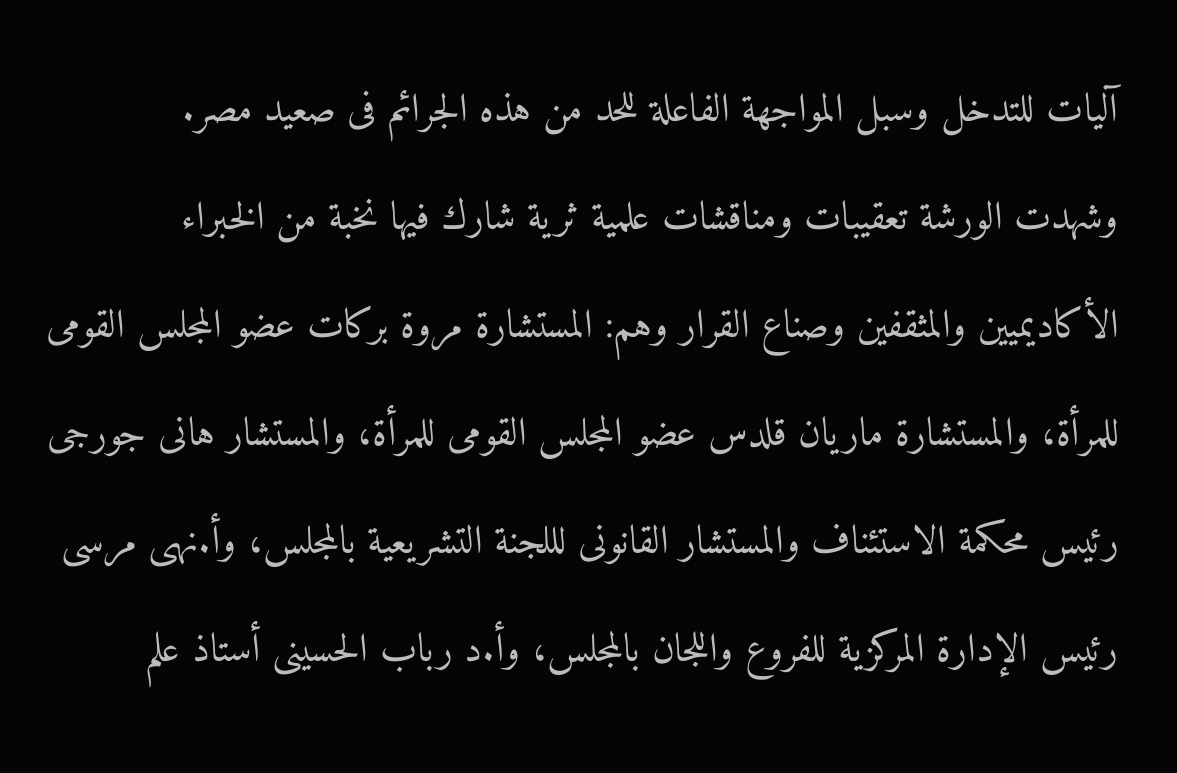آليات للتدخل وسبل المواجهة الفاعلة للحد من هذه الجرائم فى صعيد مصر.
وشهدت الورشة تعقيبات ومناقشات علمية ثرية شارك فيها نخبة من الخبراء الأكاديميين والمثقفين وصناع القرار وهم: المستشارة مروة بركات عضو المجلس القومى للمرأة، والمستشارة ماريان قلدس عضو المجلس القومى للمرأة، والمستشار هانى جورجى رئيس محكمة الاستئناف والمستشار القانونى لللجنة التشريعية بالمجلس، وأ.نهى مرسى رئيس الإدارة المركزية للفروع واللجان بالمجلس، وأ.د رباب الحسينى أستاذ علم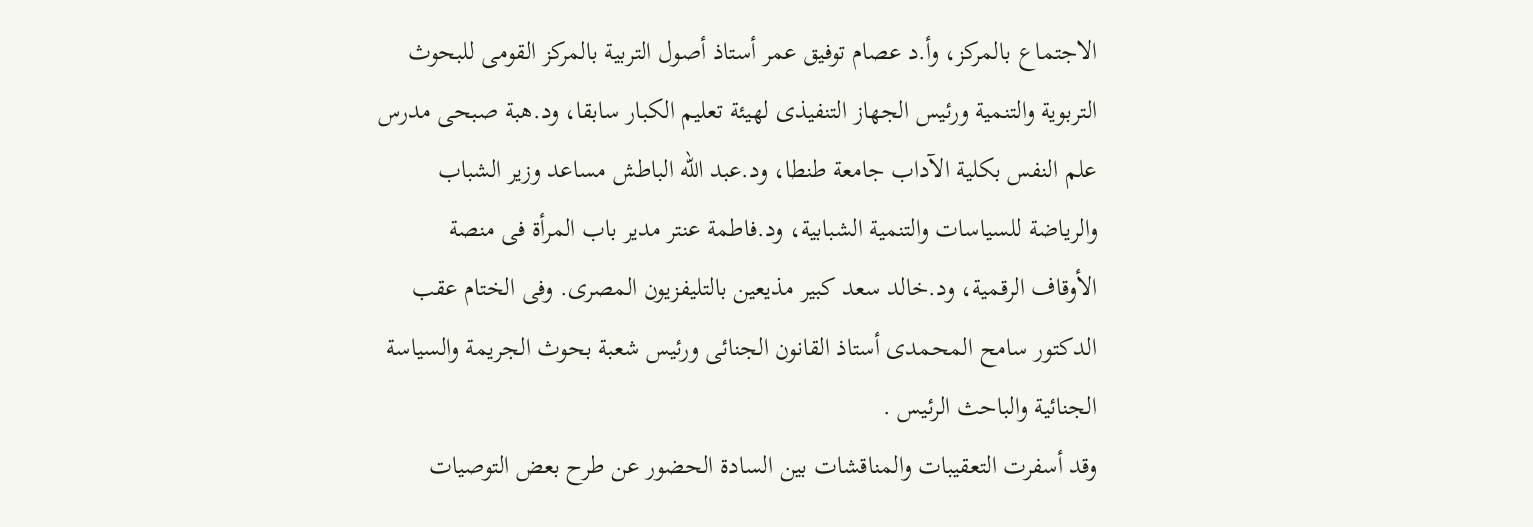الاجتماع بالمركز، وأ.د عصام توفيق عمر أستاذ أصول التربية بالمركز القومى للبحوث التربوية والتنمية ورئيس الجهاز التنفيذى لهيئة تعليم الكبار سابقا، ود.هبة صبحى مدرس علم النفس بكلية الآداب جامعة طنطا، ود.عبد الله الباطش مساعد وزير الشباب والرياضة للسياسات والتنمية الشبابية، ود.فاطمة عنتر مدير باب المرأة فى منصة الأوقاف الرقمية، ود.خالد سعد كبير مذيعين بالتليفزيون المصرى. وفى الختام عقب الدكتور سامح المحمدى أستاذ القانون الجنائى ورئيس شعبة بحوث الجريمة والسياسة الجنائية والباحث الرئيس .
وقد أسفرت التعقيبات والمناقشات بين السادة الحضور عن طرح بعض التوصيات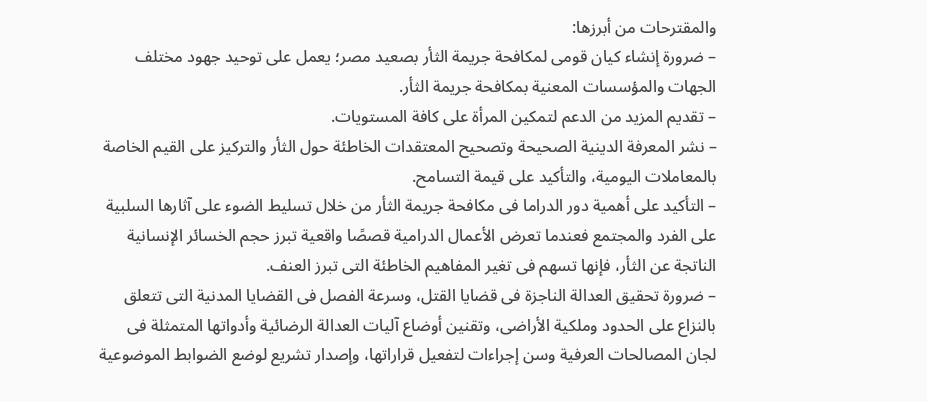والمقترحات من أبرزها:
– ضرورة إنشاء كيان قومى لمكافحة جريمة الثأر بصعيد مصر؛ يعمل على توحيد جهود مختلف الجهات والمؤسسات المعنية بمكافحة جريمة الثأر.
– تقديم المزيد من الدعم لتمكين المرأة على كافة المستويات.
– نشر المعرفة الدينية الصحيحة وتصحيح المعتقدات الخاطئة حول الثأر والتركيز على القيم الخاصة بالمعاملات اليومية، والتأكيد على قيمة التسامح.
– التأكيد على أهمية دور الدراما فى مكافحة جريمة الثأر من خلال تسليط الضوء على آثارها السلبية على الفرد والمجتمع فعندما تعرض الأعمال الدرامية قصصًا واقعية تبرز حجم الخسائر الإنسانية الناتجة عن الثأر، فإنها تسهم فى تغير المفاهيم الخاطئة التى تبرز العنف.
– ضرورة تحقيق العدالة الناجزة فى قضايا القتل، وسرعة الفصل فى القضايا المدنية التى تتعلق بالنزاع على الحدود وملكية الأراضى، وتقنين أوضاع آليات العدالة الرضائية وأدواتها المتمثلة فى لجان المصالحات العرفية وسن إجراءات لتفعيل قراراتها، وإصدار تشريع لوضع الضوابط الموضوعية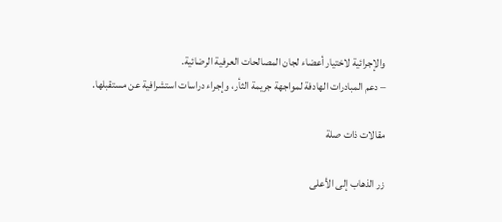والإجرائية لاختيار أعضاء لجان المصالحات العرفية الرضائية.
– دعم المبادرات الهادفة لمواجهة جريمة الثأر، وإجراء دراسات استشرافية عن مستقبلها.

مقالات ذات صلة

زر الذهاب إلى الأعلى